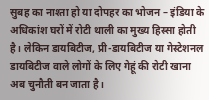सुबह का नाश्ता हो या दोपहर का भोजन – इंडिया के अधिकांश घरों में रोटी थाली का मुख्य हिस्सा होती है। लेकिन डायबिटीज, प्री-डायबिटीज या गेस्टेशनल डायबिटीज वाले लोगों के लिए गेहूं की रोटी खाना अब चुनौती बन जाता है।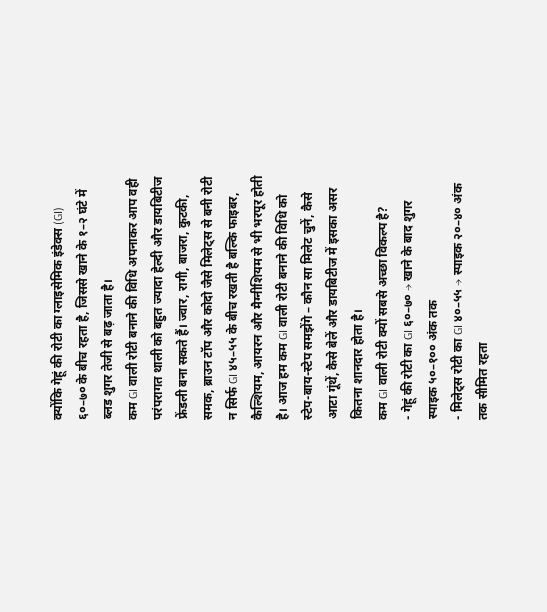क्योंकि गेहूं की रोटी का ग्लाइसेमिक इंडेक्स (GI) ६०–७० के बीच रहता है, जिससे खाने के १–२ घंटे में ब्लड शुगर तेजी से बढ़ जाता है।
कम GI वाली रोटी बनाने की विधि अपनाकर आप वही परंपरागत थाली को बहुत ज्यादा हेल्दी और डायबिटीज फ्रेंडली बना सकते हैं। ज्वार, रागी, बाजरा, कुटकी, समक, ब्राउन टॉप और कोदो जैसे मिलेट्स से बनी रोटी न सिर्फ GI ४५–५५ के बीच रखती है बल्कि फाइबर, कैल्शियम, आयरन और मैग्नीशियम से भी भरपूर होती है। आज हम कम GI वाली रोटी बनाने की विधि को स्टेप-बाय-स्टेप समझेंगे – कौन सा मिलेट चुनें, कैसे आटा गूंथें, कैसे बेलें और डायबिटीज में इसका असर कितना शानदार होता है।
कम GI वाली रोटी क्यों सबसे अच्छा विकल्प है?
- गेहूं की रोटी का GI ६०–७० → खाने के बाद शुगर स्पाइक ५०–१०० अंक तक
- मिलेट्स रोटी का GI ४०–५५ → स्पाइक २०–४० अंक तक सीमित रहता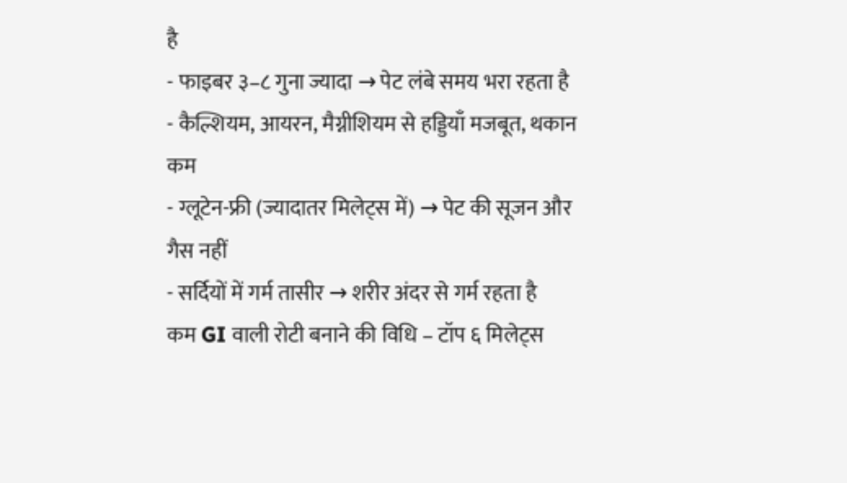है
- फाइबर ३–८ गुना ज्यादा → पेट लंबे समय भरा रहता है
- कैल्शियम, आयरन, मैग्नीशियम से हड्डियाँ मजबूत, थकान कम
- ग्लूटेन-फ्री (ज्यादातर मिलेट्स में) → पेट की सूजन और गैस नहीं
- सर्दियों में गर्म तासीर → शरीर अंदर से गर्म रहता है
कम GI वाली रोटी बनाने की विधि – टॉप ६ मिलेट्स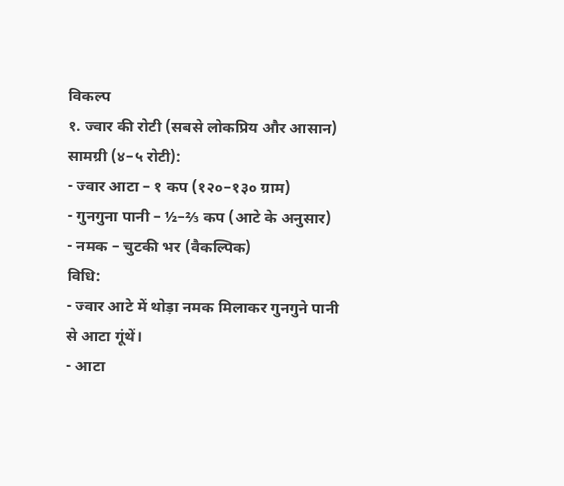विकल्प
१. ज्वार की रोटी (सबसे लोकप्रिय और आसान)
सामग्री (४–५ रोटी):
- ज्वार आटा – १ कप (१२०–१३० ग्राम)
- गुनगुना पानी – ½–⅔ कप (आटे के अनुसार)
- नमक – चुटकी भर (वैकल्पिक)
विधि:
- ज्वार आटे में थोड़ा नमक मिलाकर गुनगुने पानी से आटा गूंथें।
- आटा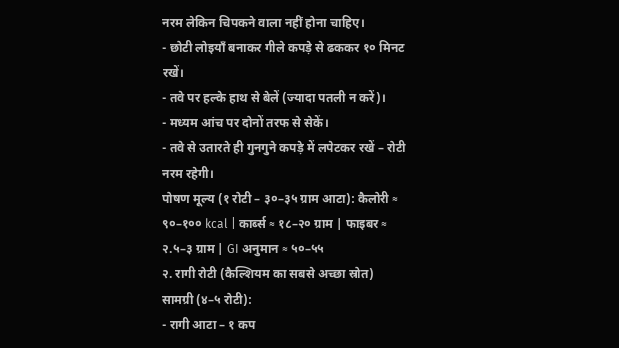नरम लेकिन चिपकने वाला नहीं होना चाहिए।
- छोटी लोइयाँ बनाकर गीले कपड़े से ढककर १० मिनट रखें।
- तवे पर हल्के हाथ से बेलें (ज्यादा पतली न करें)।
- मध्यम आंच पर दोनों तरफ से सेकें।
- तवे से उतारते ही गुनगुने कपड़े में लपेटकर रखें – रोटी नरम रहेगी।
पोषण मूल्य (१ रोटी – ३०–३५ ग्राम आटा): कैलोरी ≈ ९०–१०० kcal | कार्ब्स ≈ १८–२० ग्राम | फाइबर ≈ २.५–३ ग्राम | GI अनुमान ≈ ५०–५५
२. रागी रोटी (कैल्शियम का सबसे अच्छा स्रोत)
सामग्री (४–५ रोटी):
- रागी आटा – १ कप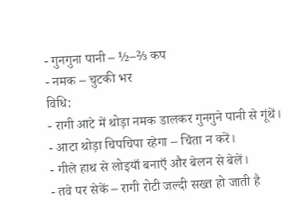- गुनगुना पानी – ½–⅔ कप
- नमक – चुटकी भर
विधि:
- रागी आटे में थोड़ा नमक डालकर गुनगुने पानी से गूंथें।
- आटा थोड़ा चिपचिपा रहेगा – चिंता न करें।
- गीले हाथ से लोइयाँ बनाएँ और बेलन से बेलें।
- तवे पर सेकें – रागी रोटी जल्दी सख्त हो जाती है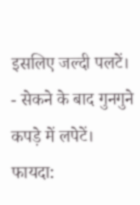इसलिए जल्दी पलटें।
- सेकने के बाद गुनगुने कपड़े में लपेटें।
फायदा: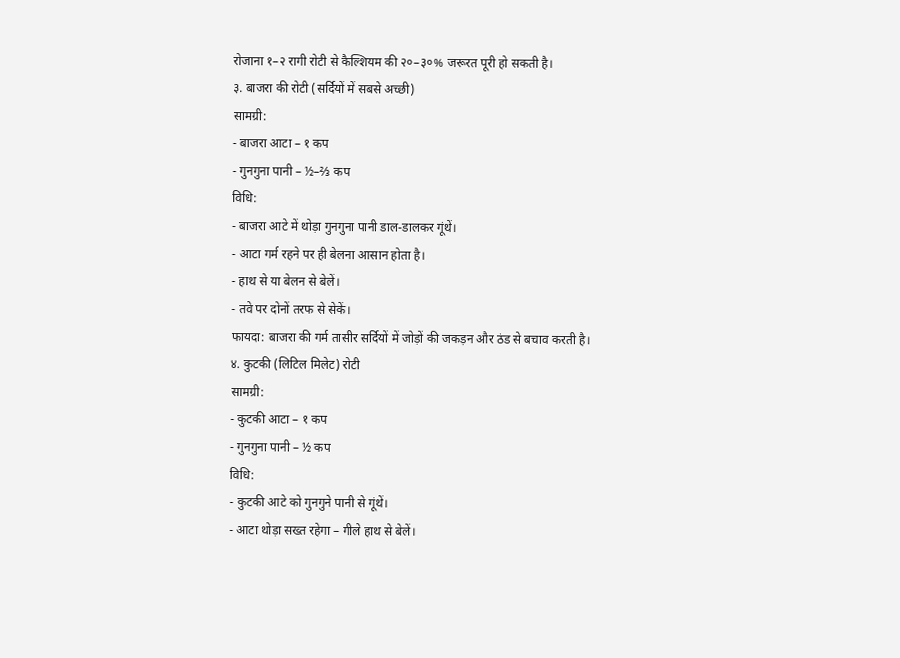रोजाना १–२ रागी रोटी से कैल्शियम की २०–३०% जरूरत पूरी हो सकती है।
३. बाजरा की रोटी (सर्दियों में सबसे अच्छी)
सामग्री:
- बाजरा आटा – १ कप
- गुनगुना पानी – ½–⅔ कप
विधि:
- बाजरा आटे में थोड़ा गुनगुना पानी डाल-डालकर गूंथें।
- आटा गर्म रहने पर ही बेलना आसान होता है।
- हाथ से या बेलन से बेलें।
- तवे पर दोनों तरफ से सेकें।
फायदा: बाजरा की गर्म तासीर सर्दियों में जोड़ों की जकड़न और ठंड से बचाव करती है।
४. कुटकी (लिटिल मिलेट) रोटी
सामग्री:
- कुटकी आटा – १ कप
- गुनगुना पानी – ½ कप
विधि:
- कुटकी आटे को गुनगुने पानी से गूंथें।
- आटा थोड़ा सख्त रहेगा – गीले हाथ से बेलें।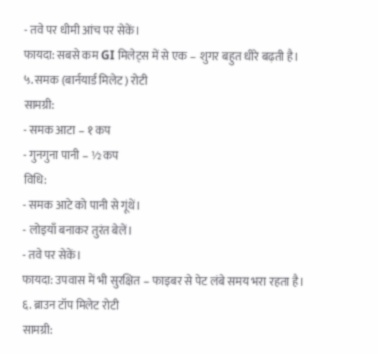- तवे पर धीमी आंच पर सेकें।
फायदा: सबसे कम GI मिलेट्स में से एक – शुगर बहुत धीरे बढ़ती है।
५. समक (बार्नयार्ड मिलेट) रोटी
सामग्री:
- समक आटा – १ कप
- गुनगुना पानी – ½ कप
विधि:
- समक आटे को पानी से गूंथें।
- लोइयाँ बनाकर तुरंत बेलें।
- तवे पर सेकें।
फायदा: उपवास में भी सुरक्षित – फाइबर से पेट लंबे समय भरा रहता है।
६. ब्राउन टॉप मिलेट रोटी
सामग्री: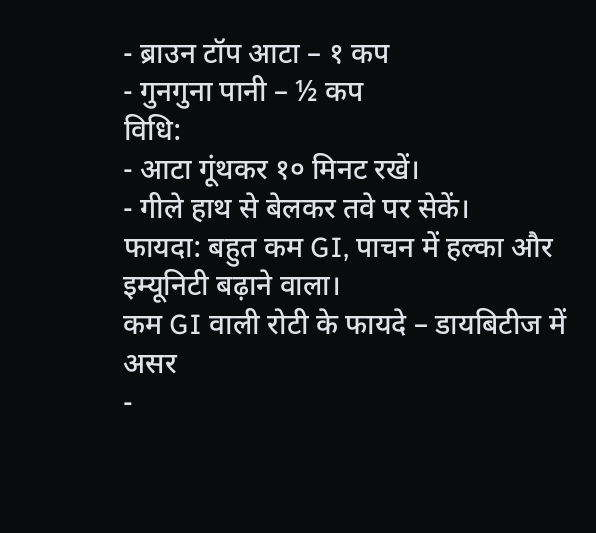- ब्राउन टॉप आटा – १ कप
- गुनगुना पानी – ½ कप
विधि:
- आटा गूंथकर १० मिनट रखें।
- गीले हाथ से बेलकर तवे पर सेकें।
फायदा: बहुत कम GI, पाचन में हल्का और इम्यूनिटी बढ़ाने वाला।
कम GI वाली रोटी के फायदे – डायबिटीज में असर
-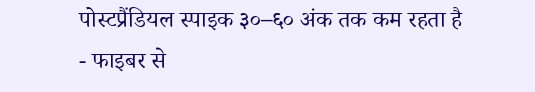पोस्टप्रैंडियल स्पाइक ३०–६० अंक तक कम रहता है
- फाइबर से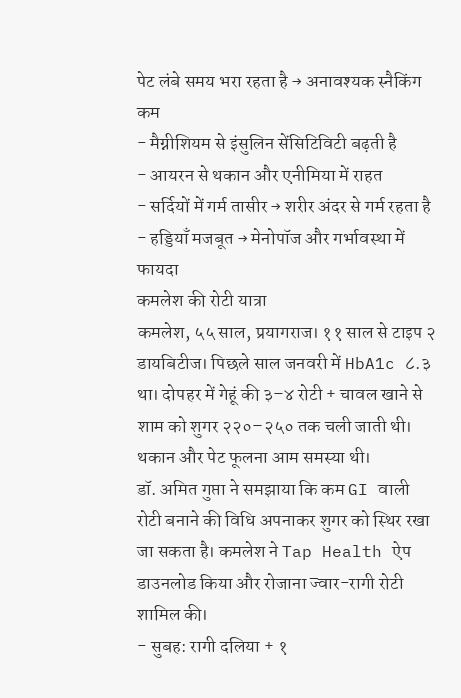पेट लंबे समय भरा रहता है → अनावश्यक स्नैकिंग कम
- मैग्नीशियम से इंसुलिन सेंसिटिविटी बढ़ती है
- आयरन से थकान और एनीमिया में राहत
- सर्दियों में गर्म तासीर → शरीर अंदर से गर्म रहता है
- हड्डियाँ मजबूत → मेनोपॉज और गर्भावस्था में फायदा
कमलेश की रोटी यात्रा
कमलेश, ५५ साल, प्रयागराज। ११ साल से टाइप २ डायबिटीज। पिछले साल जनवरी में HbA1c ८.३ था। दोपहर में गेहूं की ३–४ रोटी + चावल खाने से शाम को शुगर २२०–२५० तक चली जाती थी। थकान और पेट फूलना आम समस्या थी।
डॉ. अमित गुप्ता ने समझाया कि कम GI वाली रोटी बनाने की विधि अपनाकर शुगर को स्थिर रखा जा सकता है। कमलेश ने Tap Health ऐप डाउनलोड किया और रोजाना ज्वार-रागी रोटी शामिल की।
- सुबह: रागी दलिया + १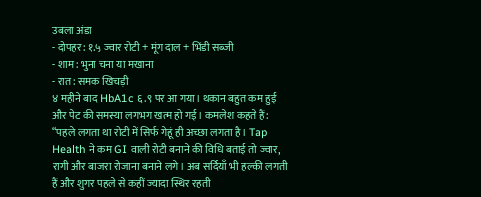उबला अंडा
- दोपहर: १.५ ज्वार रोटी + मूंग दाल + भिंडी सब्जी
- शाम: भुना चना या मखाना
- रात: समक खिचड़ी
४ महीने बाद HbA1c ६.९ पर आ गया। थकान बहुत कम हुई और पेट की समस्या लगभग खत्म हो गई। कमलेश कहते हैं: “पहले लगता था रोटी में सिर्फ गेहूं ही अच्छा लगता है। Tap Health ने कम GI वाली रोटी बनाने की विधि बताई तो ज्वार, रागी और बाजरा रोजाना बनाने लगे। अब सर्दियाँ भी हल्की लगती हैं और शुगर पहले से कहीं ज्यादा स्थिर रहती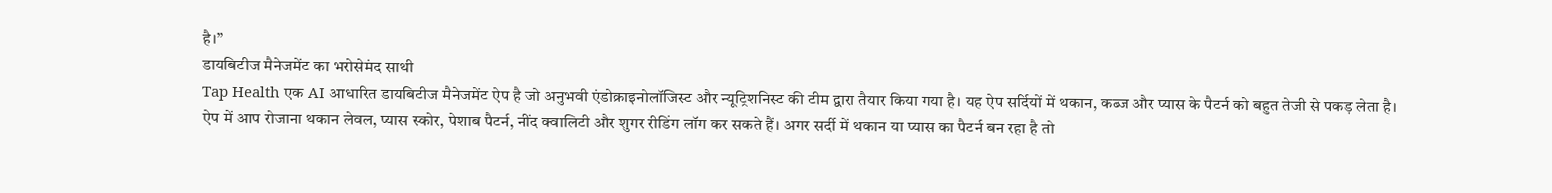है।”
डायबिटीज मैनेजमेंट का भरोसेमंद साथी
Tap Health एक AI आधारित डायबिटीज मैनेजमेंट ऐप है जो अनुभवी एंडोक्राइनोलॉजिस्ट और न्यूट्रिशनिस्ट की टीम द्वारा तैयार किया गया है। यह ऐप सर्दियों में थकान, कब्ज और प्यास के पैटर्न को बहुत तेजी से पकड़ लेता है।
ऐप में आप रोजाना थकान लेवल, प्यास स्कोर, पेशाब पैटर्न, नींद क्वालिटी और शुगर रीडिंग लॉग कर सकते हैं। अगर सर्दी में थकान या प्यास का पैटर्न बन रहा है तो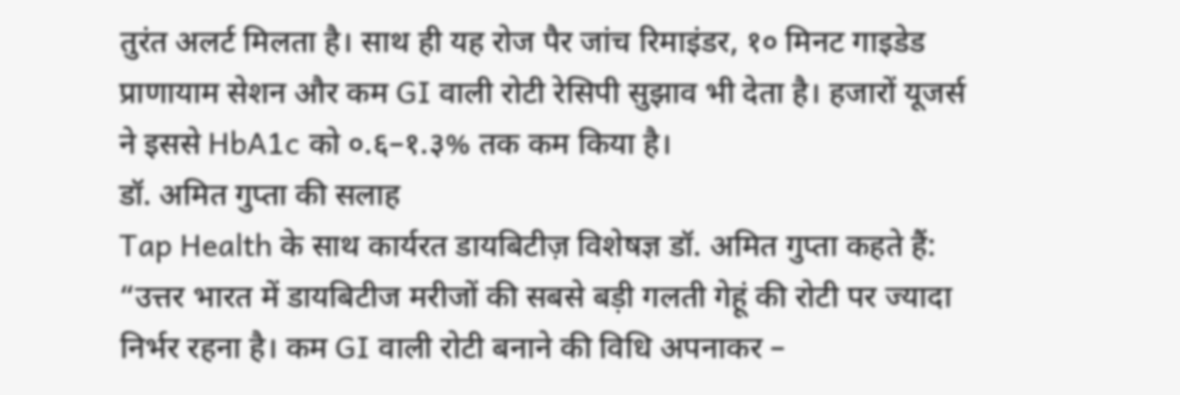तुरंत अलर्ट मिलता है। साथ ही यह रोज पैर जांच रिमाइंडर, १० मिनट गाइडेड प्राणायाम सेशन और कम GI वाली रोटी रेसिपी सुझाव भी देता है। हजारों यूजर्स ने इससे HbA1c को ०.६–१.३% तक कम किया है।
डॉ. अमित गुप्ता की सलाह
Tap Health के साथ कार्यरत डायबिटीज़ विशेषज्ञ डॉ. अमित गुप्ता कहते हैं:
“उत्तर भारत में डायबिटीज मरीजों की सबसे बड़ी गलती गेहूं की रोटी पर ज्यादा निर्भर रहना है। कम GI वाली रोटी बनाने की विधि अपनाकर –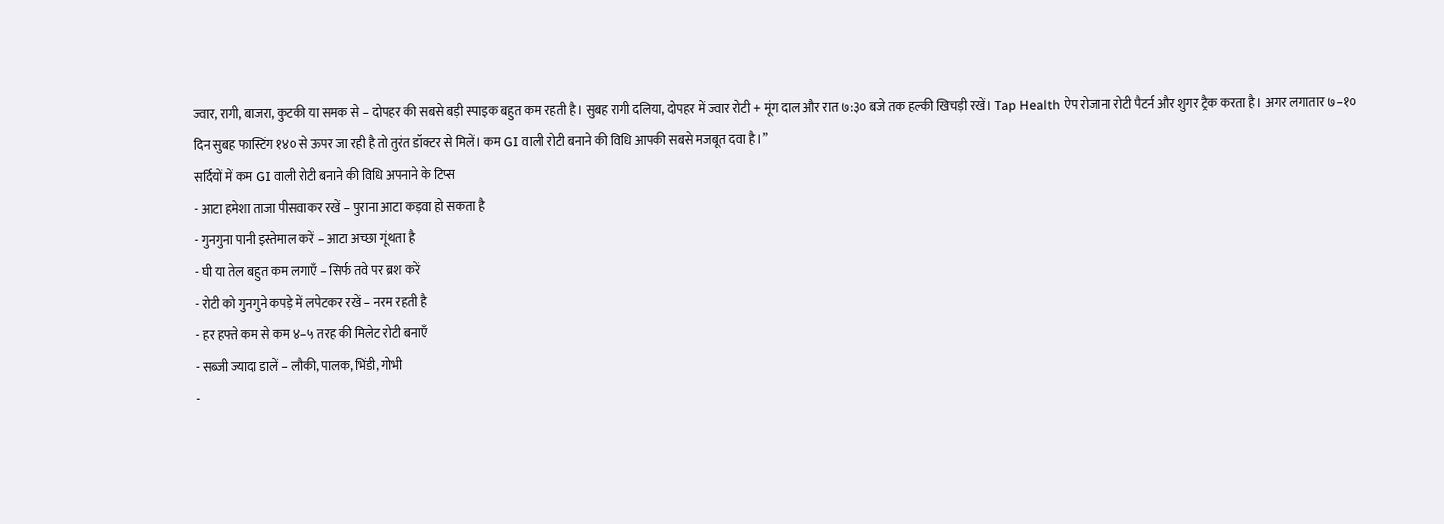ज्वार, रागी, बाजरा, कुटकी या समक से – दोपहर की सबसे बड़ी स्पाइक बहुत कम रहती है। सुबह रागी दलिया, दोपहर में ज्वार रोटी + मूंग दाल और रात ७:३० बजे तक हल्की खिचड़ी रखें। Tap Health ऐप रोजाना रोटी पैटर्न और शुगर ट्रैक करता है। अगर लगातार ७–१० दिन सुबह फास्टिंग १४० से ऊपर जा रही है तो तुरंत डॉक्टर से मिलें। कम GI वाली रोटी बनाने की विधि आपकी सबसे मजबूत दवा है।”
सर्दियों में कम GI वाली रोटी बनाने की विधि अपनाने के टिप्स
- आटा हमेशा ताजा पीसवाकर रखें – पुराना आटा कड़वा हो सकता है
- गुनगुना पानी इस्तेमाल करें – आटा अच्छा गूंथता है
- घी या तेल बहुत कम लगाएँ – सिर्फ तवे पर ब्रश करें
- रोटी को गुनगुने कपड़े में लपेटकर रखें – नरम रहती है
- हर हफ्ते कम से कम ४–५ तरह की मिलेट रोटी बनाएँ
- सब्जी ज्यादा डालें – लौकी, पालक, भिंडी, गोभी
-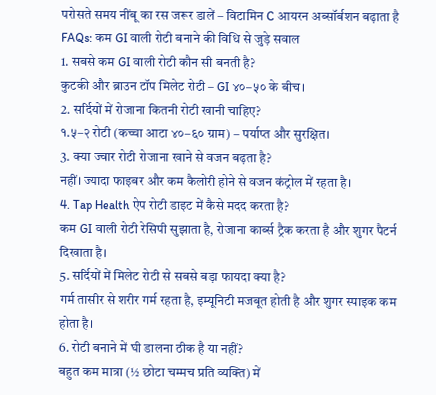परोसते समय नींबू का रस जरूर डालें – विटामिन C आयरन अब्सॉर्बशन बढ़ाता है
FAQs: कम GI वाली रोटी बनाने की विधि से जुड़े सवाल
1. सबसे कम GI वाली रोटी कौन सी बनती है?
कुटकी और ब्राउन टॉप मिलेट रोटी – GI ४०–५० के बीच।
2. सर्दियों में रोजाना कितनी रोटी खानी चाहिए?
१.५–२ रोटी (कच्चा आटा ४०–६० ग्राम) – पर्याप्त और सुरक्षित।
3. क्या ज्वार रोटी रोजाना खाने से वजन बढ़ता है?
नहीं। ज्यादा फाइबर और कम कैलोरी होने से वजन कंट्रोल में रहता है।
4. Tap Health ऐप रोटी डाइट में कैसे मदद करता है?
कम GI वाली रोटी रेसिपी सुझाता है, रोजाना कार्ब्स ट्रैक करता है और शुगर पैटर्न दिखाता है।
5. सर्दियों में मिलेट रोटी से सबसे बड़ा फायदा क्या है?
गर्म तासीर से शरीर गर्म रहता है, इम्यूनिटी मजबूत होती है और शुगर स्पाइक कम होता है।
6. रोटी बनाने में घी डालना ठीक है या नहीं?
बहुत कम मात्रा (½ छोटा चम्मच प्रति व्यक्ति) में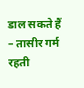डाल सकते हैं – तासीर गर्म रहती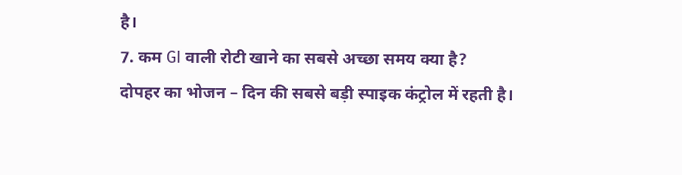है।
7. कम GI वाली रोटी खाने का सबसे अच्छा समय क्या है?
दोपहर का भोजन – दिन की सबसे बड़ी स्पाइक कंट्रोल में रहती है।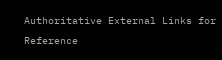Authoritative External Links for Reference